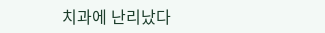치과에 난리났다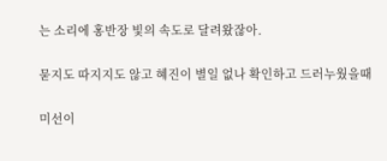는 소리에 홍반장 빛의 속도로 달려왔잖아.

묻지도 따지지도 않고 혜진이 별일 없나 확인하고 드러누웠을때

미선이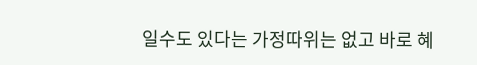일수도 있다는 가정따위는 없고 바로 혜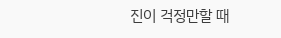진이 걱정만할 때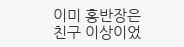이미 홍반장은 친구 이상이었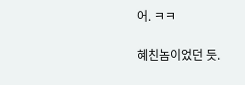어. ㅋㅋ

혜친놈이었던 듯.